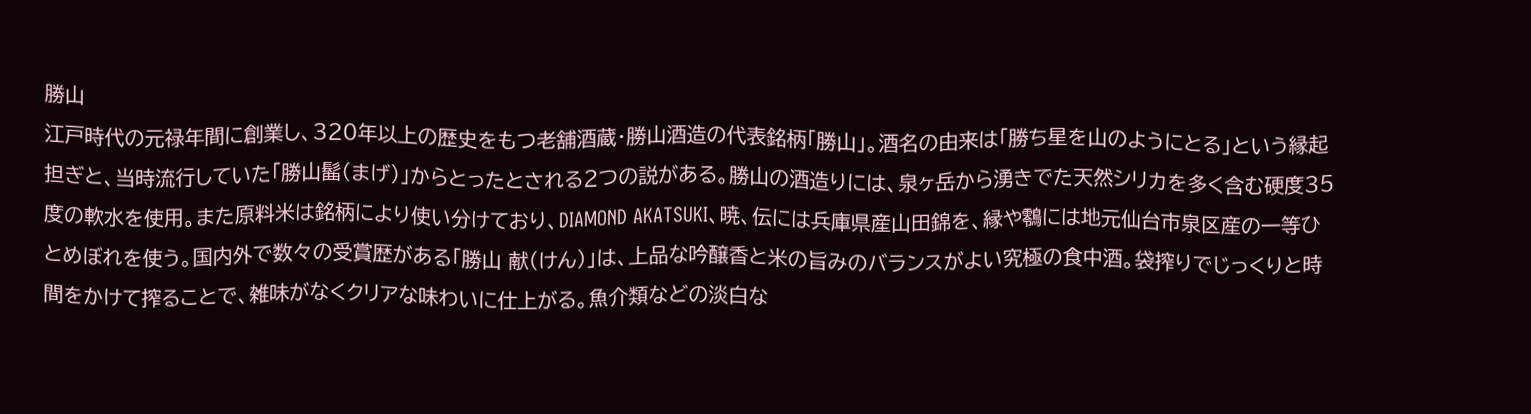勝山
江戸時代の元禄年間に創業し、320年以上の歴史をもつ老舗酒蔵・勝山酒造の代表銘柄「勝山」。酒名の由来は「勝ち星を山のようにとる」という縁起担ぎと、当時流行していた「勝山髷(まげ)」からとったとされる2つの説がある。勝山の酒造りには、泉ヶ岳から湧きでた天然シリカを多く含む硬度35度の軟水を使用。また原料米は銘柄により使い分けており、DIAMOND AKATSUKI、暁、伝には兵庫県産山田錦を、縁や䴇には地元仙台市泉区産の一等ひとめぼれを使う。国内外で数々の受賞歴がある「勝山 献(けん)」は、上品な吟醸香と米の旨みのバランスがよい究極の食中酒。袋搾りでじっくりと時間をかけて搾ることで、雑味がなくクリアな味わいに仕上がる。魚介類などの淡白な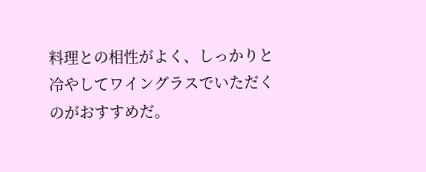料理との相性がよく、しっかりと冷やしてワイングラスでいただくのがおすすめだ。